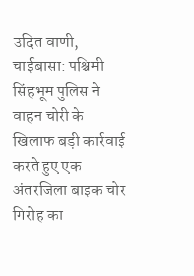उदित वाणी, चाईबासा: पश्चिमी सिंहभूम पुलिस ने वाहन चोरी के खिलाफ बड़ी कार्रवाई करते हुए एक अंतरजिला बाइक चोर गिरोह का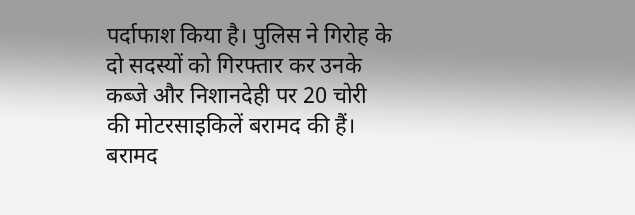पर्दाफाश किया है। पुलिस ने गिरोह के दो सदस्यों को गिरफ्तार कर उनके कब्जे और निशानदेही पर 20 चोरी की मोटरसाइकिलें बरामद की हैं। बरामद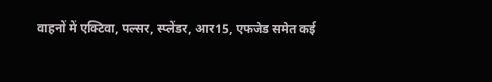वाहनों में एक्टिवा, पल्सर, स्प्लेंडर, आर15, एफजेड समेत कई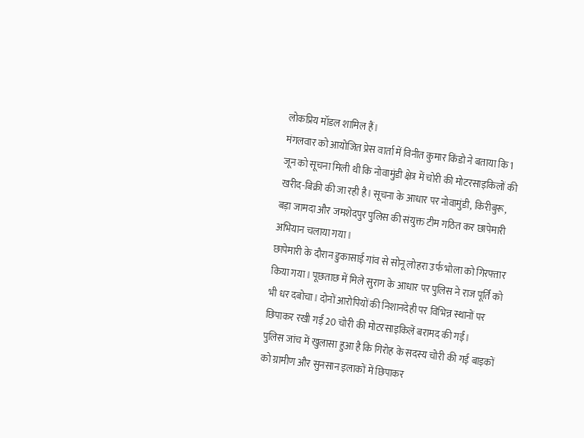लोकप्रिय मॉडल शामिल हैं।
मंगलवार को आयोजित प्रेस वार्ता में विनीत कुमार किंडो ने बताया कि 1 जून को सूचना मिली थी कि नोवामुंडी क्षेत्र में चोरी की मोटरसाइकिलों की खरीद-बिक्री की जा रही है। सूचना के आधार पर नोवामुंडी, किरीबुरू, बड़ा जामदा और जमशेदपुर पुलिस की संयुक्त टीम गठित कर छापेमारी अभियान चलाया गया।
छापेमारी के दौरान डुकासाई गांव से सोनू लोहरा उर्फ भोला को गिरफ्तार किया गया। पूछताछ में मिले सुराग के आधार पर पुलिस ने राज पूर्ति को भी धर दबोचा। दोनों आरोपियों की निशानदेही पर विभिन्न स्थानों पर छिपाकर रखी गईं 20 चोरी की मोटरसाइकिलें बरामद की गईं।
पुलिस जांच में खुलासा हुआ है कि गिरोह के सदस्य चोरी की गई बाइकों को ग्रामीण और सुनसान इलाकों में छिपाकर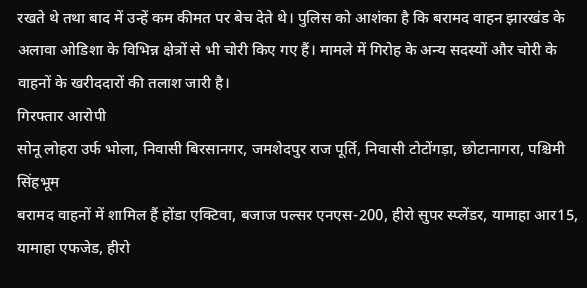रखते थे तथा बाद में उन्हें कम कीमत पर बेच देते थे। पुलिस को आशंका है कि बरामद वाहन झारखंड के अलावा ओडिशा के विभिन्न क्षेत्रों से भी चोरी किए गए हैं। मामले में गिरोह के अन्य सदस्यों और चोरी के वाहनों के खरीददारों की तलाश जारी है।
गिरफ्तार आरोपी
सोनू लोहरा उर्फ भोला, निवासी बिरसानगर, जमशेदपुर राज पूर्ति, निवासी टोटोंगड़ा, छोटानागरा, पश्चिमी सिंहभूम
बरामद वाहनों में शामिल हैं होंडा एक्टिवा, बजाज पल्सर एनएस-200, हीरो सुपर स्प्लेंडर, यामाहा आर15, यामाहा एफजेड, हीरो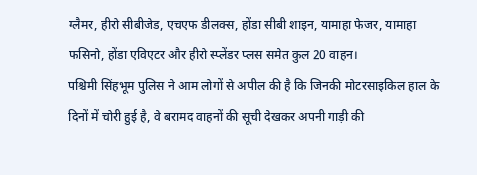ग्लैमर, हीरो सीबीजेड, एचएफ डीलक्स, होंडा सीबी शाइन, यामाहा फेजर, यामाहा फसिनो, होंडा एविएटर और हीरो स्प्लेंडर प्लस समेत कुल 20 वाहन।
पश्चिमी सिंहभूम पुलिस ने आम लोगों से अपील की है कि जिनकी मोटरसाइकिल हाल के दिनों में चोरी हुई है, वे बरामद वाहनों की सूची देखकर अपनी गाड़ी की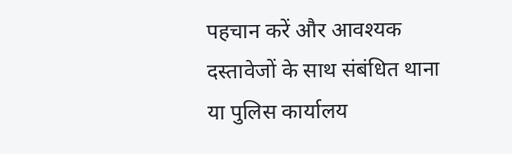पहचान करें और आवश्यक दस्तावेजों के साथ संबंधित थाना या पुलिस कार्यालय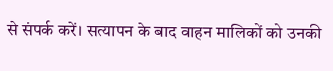से संपर्क करें। सत्यापन के बाद वाहन मालिकों को उनकी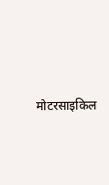मोटरसाइकिल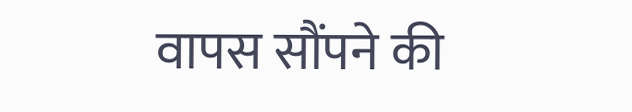वापस सौंपने की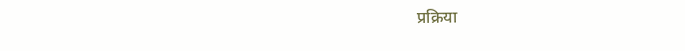प्रक्रिया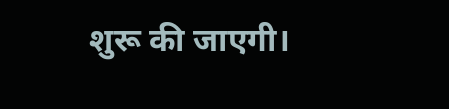शुरू की जाएगी।